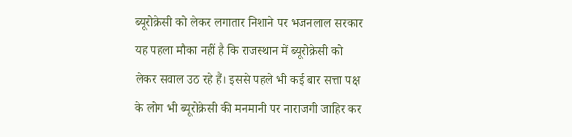ब्यूरोक्रेसी को लेकर लगातार निशाने पर भजनलाल सरकार
यह पहला मौका नहीं है कि राजस्थान में ब्यूरोक्रेसी को लेकर सवाल उठ रहे हैं। इससे पहले भी कई बार सत्ता पक्ष के लोग भी ब्यूरोक्रेसी की मनमानी पर नाराजगी जाहिर कर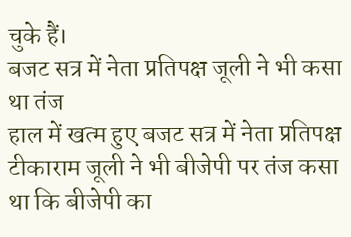चुके हैं।
बजट सत्र में नेता प्रतिपक्ष जूली ने भी कसा था तंज
हाल में खत्म हुए बजट सत्र में नेता प्रतिपक्ष टीकाराम जूली ने भी बीजेपी पर तंज कसा था कि बीजेपी का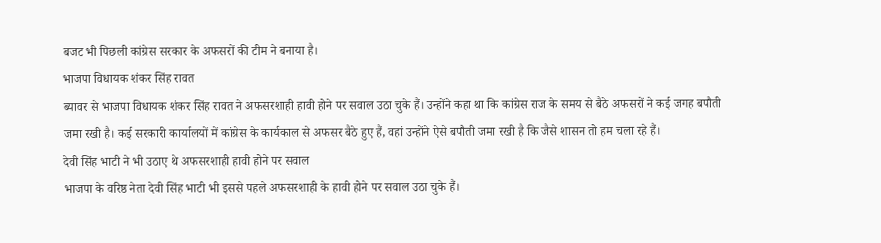बजट भी पिछली कांग्रेस सरकार के अफसरों की टीम ने बनाया है।
भाजपा विधायक शंकर सिंह रावत
ब्यावर से भाजपा विधायक शंकर सिंह रावत ने अफसरशाही हावी होने पर सवाल उठा चुके हैं। उन्होंने कहा था कि कांग्रेस राज के समय से बैठे अफसरों ने कई जगह बपौती जमा रखी है। कई सरकारी कार्यालयों में कांग्रेस के कार्यकाल से अफसर बैठे हुए हैं, वहां उन्होंने ऐसे बपौती जमा रखी है कि जैसे शासन तो हम चला रहे हैं।
देवी सिंह भाटी ने भी उठाए थे अफसरशाही हावी होने पर सवाल
भाजपा के वरिष्ठ नेता देवी सिंह भाटी भी इससे पहले अफसरशाही के हावी होने पर सवाल उठा चुके हैं।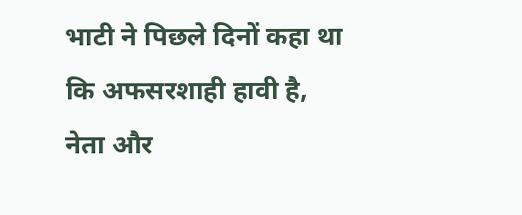भाटी ने पिछले दिनों कहा था कि अफसरशाही हावी है, नेता और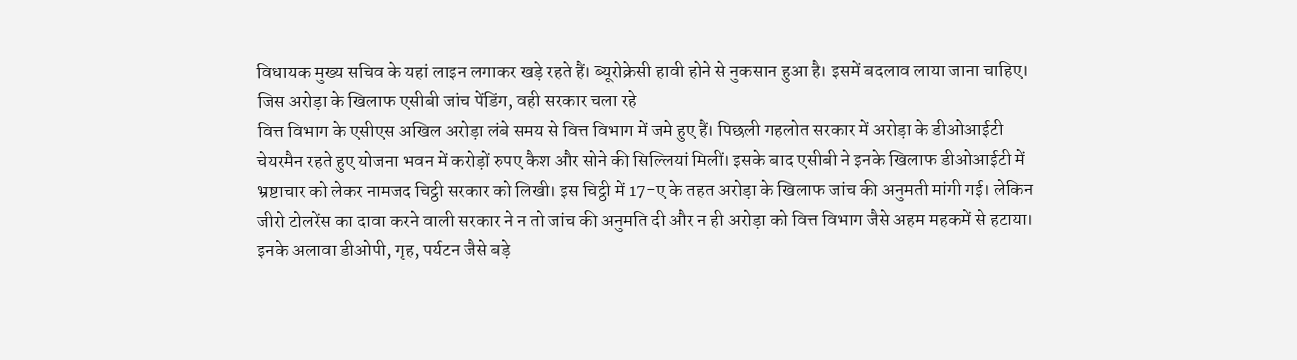विधायक मुख्य सचिव के यहां लाइन लगाकर खड़े रहते हैं। ब्यूरोक्रेसी हावी होने से नुकसान हुआ है। इसमें बदलाव लाया जाना चाहिए।
जिस अरोड़ा के खिलाफ एसीबी जांच पेंडिंग, वही सरकार चला रहे
वित्त विभाग के एसीएस अखिल अरोड़ा लंबे समय से वित्त विभाग में जमे हुए हैं। पिछली गहलोत सरकार में अरोड़ा के डीओआईटी चेयरमैन रहते हुए योजना भवन में करोड़ों रुपए कैश और सोने की सिल्लियां मिलीं। इसके बाद एसीबी ने इनके खिलाफ डीओआईटी में भ्रष्टाचार को लेकर नामजद चिट्ठी सरकार को लिखी। इस चिट्ठी में 17-ए के तहत अरोड़ा के खिलाफ जांच की अनुमती मांगी गई। लेकिन जीरो टोलरेंस का दावा करने वाली सरकार ने न तो जांच की अनुमति दी और न ही अरोड़ा को वित्त विभाग जैसे अहम महकमें से हटाया। इनके अलावा डीओपी, गृह, पर्यटन जैसे बड़े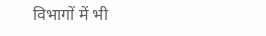विभागों में भी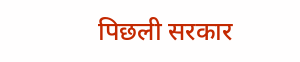पिछली सरकार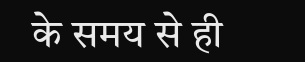के समय से ही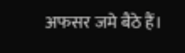अफसर जमे बैठे हैं।